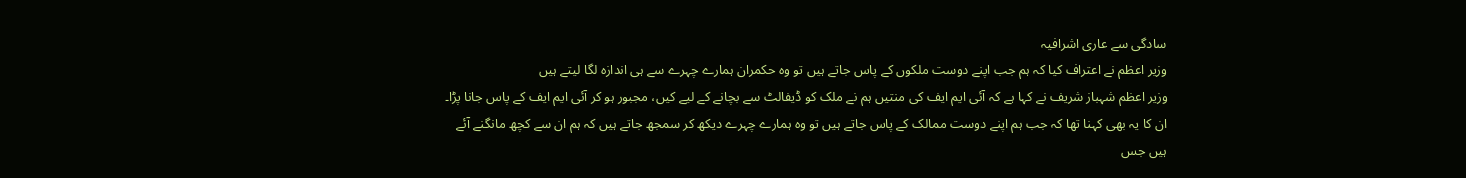سادگی سے عاری اشرافیہ
وزیر اعظم نے اعتراف کیا کہ ہم جب اپنے دوست ملکوں کے پاس جاتے ہیں تو وہ حکمران ہمارے چہرے سے ہی اندازہ لگا لیتے ہیں
وزیر اعظم شہباز شریف نے کہا ہے کہ آئی ایم ایف کی منتیں ہم نے ملک کو ڈیفالٹ سے بچانے کے لیے کیں، مجبور ہو کر آئی ایم ایف کے پاس جانا پڑا۔
ان کا یہ بھی کہنا تھا کہ جب ہم اپنے دوست ممالک کے پاس جاتے ہیں تو وہ ہمارے چہرے دیکھ کر سمجھ جاتے ہیں کہ ہم ان سے کچھ مانگنے آئے ہیں جس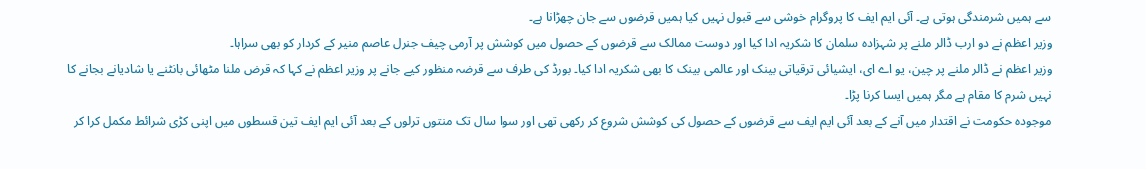سے ہمیں شرمندگی ہوتی ہے۔ آئی ایم ایف کا پروگرام خوشی سے قبول نہیں کیا ہمیں قرضوں سے جان چھڑانا ہے۔
وزیر اعظم نے دو ارب ڈالر ملنے پر شہزادہ سلمان کا شکریہ ادا کیا اور دوست ممالک سے قرضوں کے حصول میں کوشش پر آرمی چیف جنرل عاصم منیر کے کردار کو بھی سراہا۔
وزیر اعظم نے ڈالر ملنے پر چین، یو اے ای، ایشیائی ترقیاتی بینک اور عالمی بینک کا بھی شکریہ ادا کیا۔ بورڈ کی طرف سے قرضہ منظور کیے جانے پر وزیر اعظم نے کہا کہ قرض ملنا مٹھائی بانٹنے یا شادیانے بجانے کا نہیں شرم کا مقام ہے مگر ہمیں ایسا کرنا پڑا۔
موجودہ حکومت نے اقتدار میں آنے کے بعد آئی ایم ایف سے قرضوں کے حصول کی کوشش شروع کر رکھی تھی اور سوا سال تک منتوں ترلوں کے بعد آئی ایم ایف تین قسطوں میں اپنی کڑی شرائط مکمل کرا کر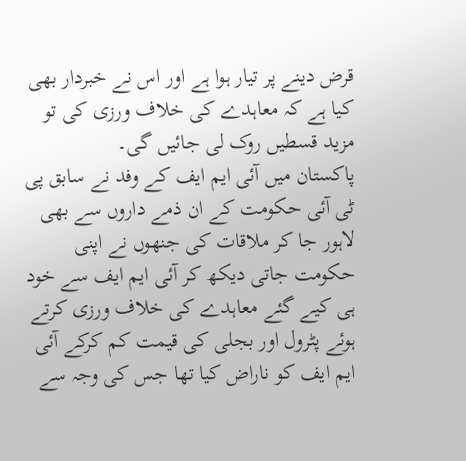قرض دینے پر تیار ہوا ہے اور اس نے خبردار بھی کیا ہے کہ معاہدے کی خلاف ورزی کی تو مزید قسطیں روک لی جائیں گی۔
پاکستان میں آئی ایم ایف کے وفد نے سابق پی ٹی آئی حکومت کے ان ذمے داروں سے بھی لاہور جا کر ملاقات کی جنھوں نے اپنی حکومت جاتی دیکھ کر آئی ایم ایف سے خود ہی کیے گئے معاہدے کی خلاف ورزی کرتے ہوئے پٹرول اور بجلی کی قیمت کم کرکے آئی ایم ایف کو ناراض کیا تھا جس کی وجہ سے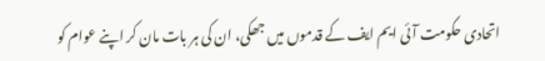اتحادی حکومت آئی ایم ایف کے قدموں میں جھکی، ان کی ہر بات مان کر اپنے عوام کو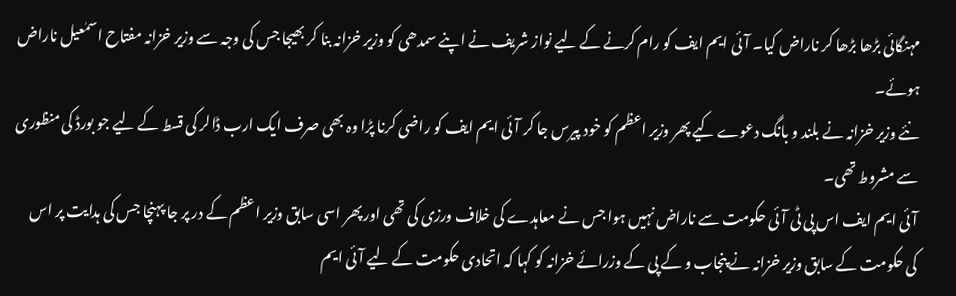مہنگائی بڑھا بڑھا کر ناراض کیا۔ آئی ایم ایف کو رام کرنے کے لیے نواز شریف نے اپنے سمدھی کو وزیر خزانہ بنا کر بھیجا جس کی وجہ سے وزیر خزانہ مفتاح اسمٰعیل ناراض ہوئے۔
نئے وزیر خزانہ نے بلند و بانگ دعوے کیے پھر وزیر اعظم کو خود پیرس جا کر آئی ایم ایف کو راضی کرنا پڑا وہ بھی صرف ایک ارب ڈالر کی قسط کے لیے جو بورڈ کی منظوری سے مشروط تھی۔
آئی ایم ایف اس پی ٹی آئی حکومت سے ناراض نہیں ہوا جس نے معاہدے کی خلاف ورزی کی تھی اور پھر اسی سابق وزیر اعظم کے در پر جا پہنچا جس کی ہدایت پر اس کی حکومت کے سابق وزیر خزانہ نے پنجاب و کے پی کے وزرائے خزانہ کو کہا کہ اتحادی حکومت کے لیے آئی ایم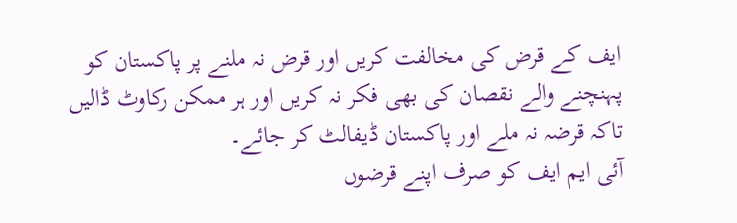ایف کے قرض کی مخالفت کریں اور قرض نہ ملنے پر پاکستان کو پہنچنے والے نقصان کی بھی فکر نہ کریں اور ہر ممکن رکاوٹ ڈالیں تاکہ قرضہ نہ ملے اور پاکستان ڈیفالٹ کر جائے۔
آئی ایم ایف کو صرف اپنے قرضوں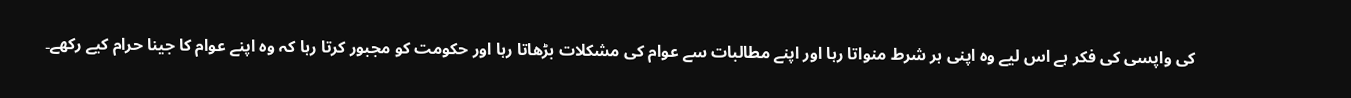کی واپسی کی فکر ہے اس لیے وہ اپنی ہر شرط منواتا رہا اور اپنے مطالبات سے عوام کی مشکلات بڑھاتا رہا اور حکومت کو مجبور کرتا رہا کہ وہ اپنے عوام کا جینا حرام کیے رکھے۔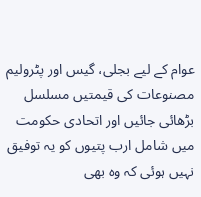عوام کے لیے بجلی، گیس اور پٹرولیم مصنوعات کی قیمتیں مسلسل بڑھائی جائیں اور اتحادی حکومت میں شامل ارب پتیوں کو یہ توفیق نہیں ہوئی کہ وہ بھی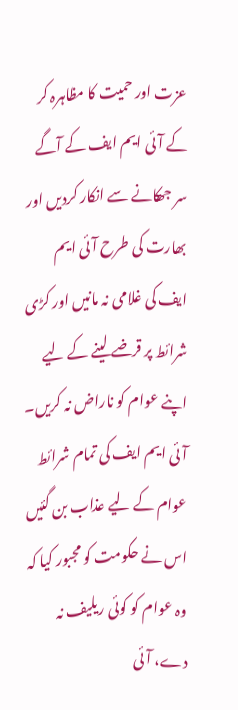عزت اور حمیت کا مظاہرہ کر کے آئی ایم ایف کے آگے سر جھکانے سے انکار کردیں اور بھارت کی طرح آئی ایم ایف کی غلامی نہ مانیں اور کڑی شرائط پر قرضے لینے کے لیے اپنے عوام کو ناراض نہ کریں۔
آئی ایم ایف کی تمام شرائط عوام کے لیے عذاب بن گئیں اس نے حکومت کو مجبور کیا کہ وہ عوام کو کوئی ریلیف نہ دے، آئی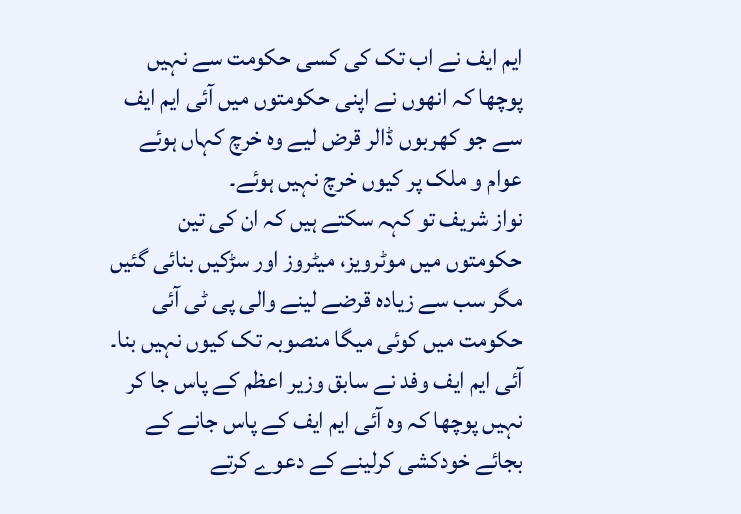ایم ایف نے اب تک کی کسی حکومت سے نہیں پوچھا کہ انھوں نے اپنی حکومتوں میں آئی ایم ایف سے جو کھربوں ڈالر قرض لیے وہ خرچ کہاں ہوئے عوام و ملک پر کیوں خرچ نہیں ہوئے۔
نواز شریف تو کہہ سکتے ہیں کہ ان کی تین حکومتوں میں موٹرویز، میٹروز اور سڑکیں بنائی گئیں مگر سب سے زیادہ قرضے لینے والی پی ٹی آئی حکومت میں کوئی میگا منصوبہ تک کیوں نہیں بنا۔
آئی ایم ایف وفد نے سابق وزیر اعظم کے پاس جا کر نہیں پوچھا کہ وہ آئی ایم ایف کے پاس جانے کے بجائے خودکشی کرلینے کے دعوے کرتے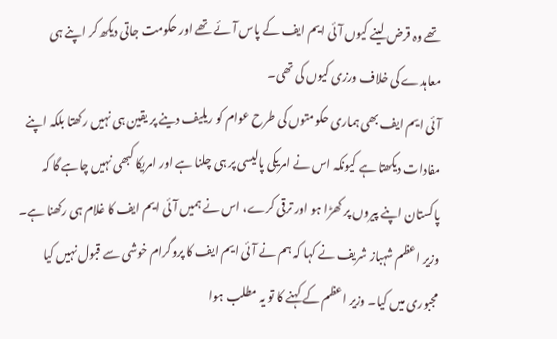تھے وہ قرض لینے کیوں آئی ایم ایف کے پاس آئے تھے اور حکومت جاتی دیکھ کر اپنے ہی معاہدے کی خلاف ورزی کیوں کی تھی۔
آئی ایم ایف بھی ہماری حکومتوں کی طرح عوام کو ریلیف دینے پر یقین ہی نہیں رکھتا بلکہ اپنے مفادات دیکھتا ہے کیونکہ اس نے امریکی پالیسی پر ہی چلنا ہے اور امریکا کبھی نہیں چاہے گا کہ پاکستان اپنے پیروں پر کھڑا ہو اور ترقی کرے، اس نے ہمیں آئی ایم ایف کا غلام ہی رکھنا ہے۔
وزیر اعظم شہباز شریف نے کہا کہ ہم نے آئی ایم ایف کا پروگرام خوشی سے قبول نہیں کیا مجبوری میں کیا۔ وزیر اعظم کے کہنے کا تو یہ مطلب ہوا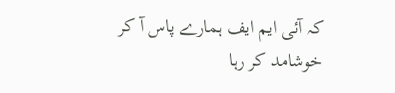کہ آئی ایم ایف ہمارے پاس آ کر خوشامد کر رہا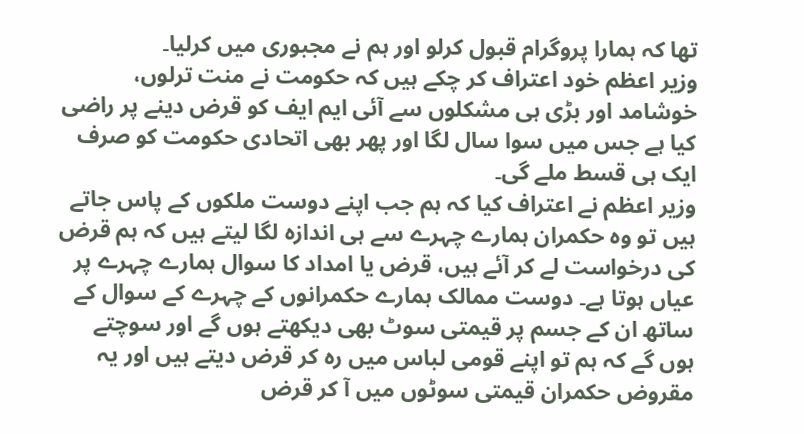تھا کہ ہمارا پروگرام قبول کرلو اور ہم نے مجبوری میں کرلیا۔
وزیر اعظم خود اعتراف کر چکے ہیں کہ حکومت نے منت ترلوں، خوشامد اور بڑی ہی مشکلوں سے آئی ایم ایف کو قرض دینے پر راضی کیا ہے جس میں سوا سال لگا اور پھر بھی اتحادی حکومت کو صرف ایک ہی قسط ملے گی۔
وزیر اعظم نے اعتراف کیا کہ ہم جب اپنے دوست ملکوں کے پاس جاتے ہیں تو وہ حکمران ہمارے چہرے سے ہی اندازہ لگا لیتے ہیں کہ ہم قرض کی درخواست لے کر آئے ہیں، قرض یا امداد کا سوال ہمارے چہرے پر عیاں ہوتا ہے۔ دوست ممالک ہمارے حکمرانوں کے چہرے کے سوال کے ساتھ ان کے جسم پر قیمتی سوٹ بھی دیکھتے ہوں گے اور سوچتے ہوں گے کہ ہم تو اپنے قومی لباس میں رہ کر قرض دیتے ہیں اور یہ مقروض حکمران قیمتی سوٹوں میں آ کر قرض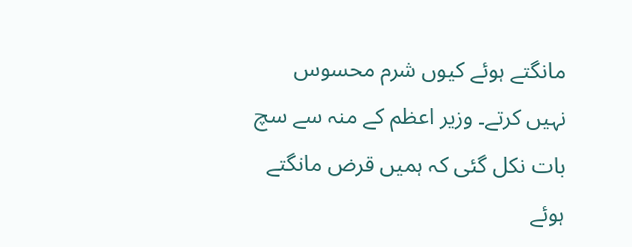مانگتے ہوئے کیوں شرم محسوس نہیں کرتے۔ وزیر اعظم کے منہ سے سچ بات نکل گئی کہ ہمیں قرض مانگتے ہوئے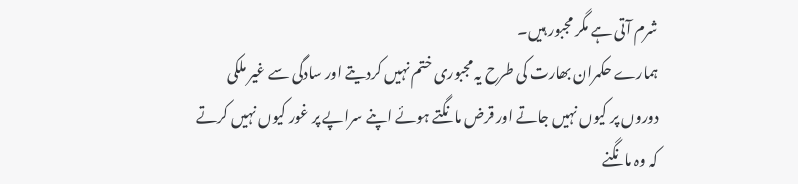شرم آتی ہے مگر مجبور ہیں۔
ہمارے حکمران بھارت کی طرح یہ مجبوری ختم نہیں کردیتے اور سادگی سے غیر ملکی دوروں پر کیوں نہیں جاتے اور قرض مانگتے ہوئے اپنے سراپے پر غور کیوں نہیں کرتے کہ وہ مانگنے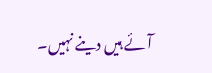آئے ہیں دینے نہیں۔